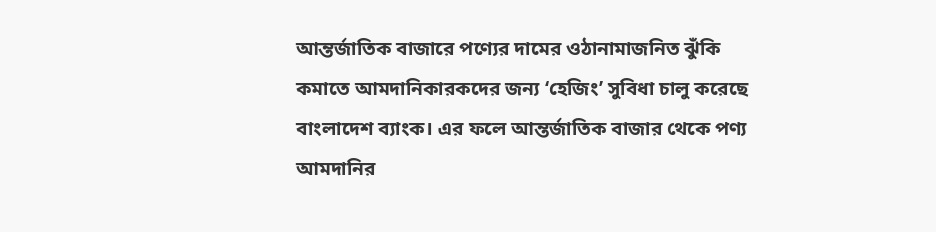আন্তর্জাতিক বাজারে পণ্যের দামের ওঠানামাজনিত ঝুঁকি কমাতে আমদানিকারকদের জন্য ‘হেজিং’ সুবিধা চালু করেছে বাংলাদেশ ব্যাংক। এর ফলে আন্তর্জাতিক বাজার থেকে পণ্য আমদানির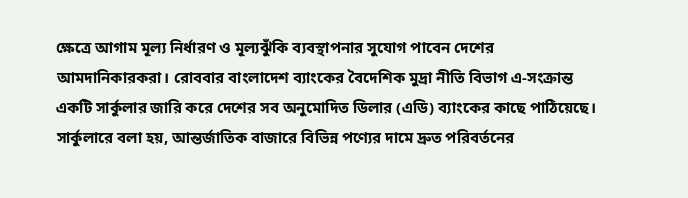ক্ষেত্রে আগাম মূল্য নির্ধারণ ও মূল্যঝুঁকি ব্যবস্থাপনার সুযোগ পাবেন দেশের আমদানিকারকরা। রোববার বাংলাদেশ ব্যাংকের বৈদেশিক মুদ্রা নীতি বিভাগ এ-সংক্রান্ত একটি সার্কুলার জারি করে দেশের সব অনুমোদিত ডিলার (এডি) ব্যাংকের কাছে পাঠিয়েছে।
সার্কুলারে বলা হয়, আন্তর্জাতিক বাজারে বিভিন্ন পণ্যের দামে দ্রুত পরিবর্তনের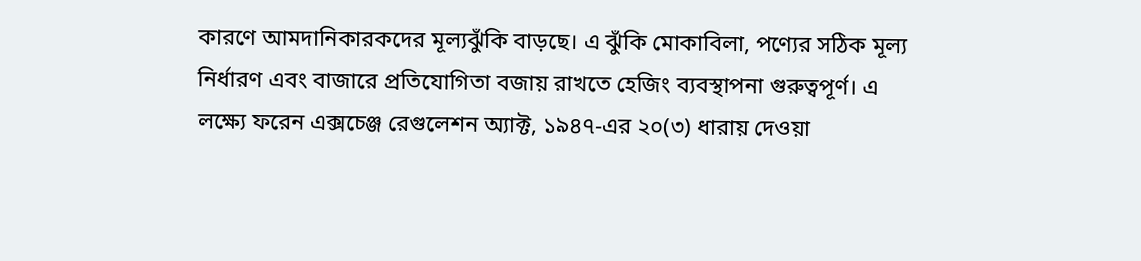কারণে আমদানিকারকদের মূল্যঝুঁকি বাড়ছে। এ ঝুঁকি মোকাবিলা, পণ্যের সঠিক মূল্য নির্ধারণ এবং বাজারে প্রতিযোগিতা বজায় রাখতে হেজিং ব্যবস্থাপনা গুরুত্বপূর্ণ। এ লক্ষ্যে ফরেন এক্সচেঞ্জ রেগুলেশন অ্যাক্ট, ১৯৪৭-এর ২০(৩) ধারায় দেওয়া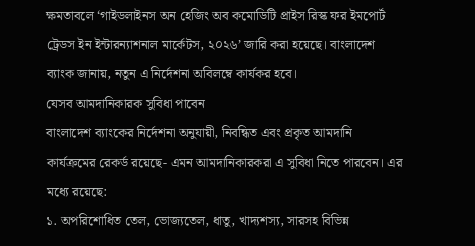ক্ষমতাবলে ‘গাইডলাইনস অন হেজিং অব কমোডিটি প্রাইস রিস্ক ফর ইমপোর্ট ট্রেডস ইন ইন্টারন্যাশনাল মার্কেটস, ২০২৬’ জারি করা হয়েছে। বাংলাদেশ ব্যাংক জানায়, নতুন এ নির্দেশনা অবিলম্বে কার্যকর হবে।
যেসব আমদানিকারক সুবিধা পাবেন
বাংলাদেশ ব্যাংকের নির্দেশনা অনুযায়ী, নিবন্ধিত এবং প্রকৃত আমদানি কার্যক্রমের রেকর্ড রয়েছে- এমন আমদানিকারকরা এ সুবিধা নিতে পারবেন। এর মধ্যে রয়েছে:
১. অপরিশোধিত তেল, ভোজ্যতেল, ধাতু, খাদ্যশস্য, সারসহ বিভিন্ন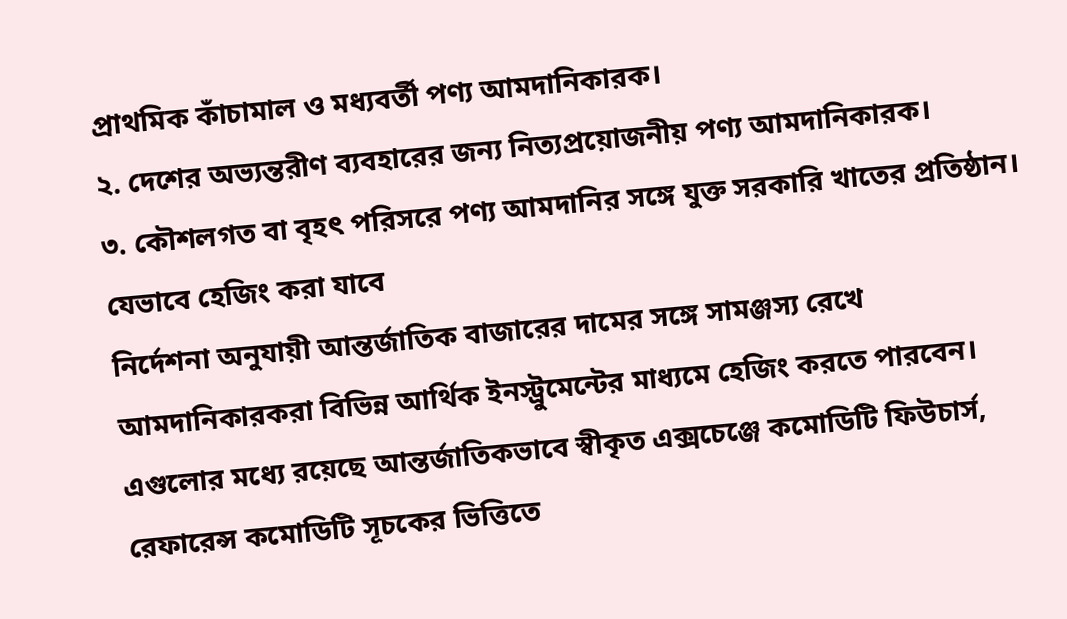প্রাথমিক কাঁচামাল ও মধ্যবর্তী পণ্য আমদানিকারক।
২. দেশের অভ্যন্তরীণ ব্যবহারের জন্য নিত্যপ্রয়োজনীয় পণ্য আমদানিকারক।
৩. কৌশলগত বা বৃহৎ পরিসরে পণ্য আমদানির সঙ্গে যুক্ত সরকারি খাতের প্রতিষ্ঠান।
যেভাবে হেজিং করা যাবে
নির্দেশনা অনুযায়ী আন্তর্জাতিক বাজারের দামের সঙ্গে সামঞ্জস্য রেখে আমদানিকারকরা বিভিন্ন আর্থিক ইনস্ট্রুমেন্টের মাধ্যমে হেজিং করতে পারবেন। এগুলোর মধ্যে রয়েছে আন্তর্জাতিকভাবে স্বীকৃত এক্সচেঞ্জে কমোডিটি ফিউচার্স, রেফারেন্স কমোডিটি সূচকের ভিত্তিতে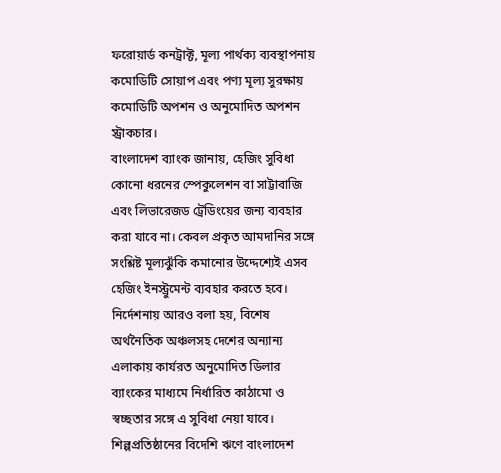ফরোয়ার্ড কনট্রাক্ট, মূল্য পার্থক্য ব্যবস্থাপনায় কমোডিটি সোয়াপ এবং পণ্য মূল্য সুরক্ষায় কমোডিটি অপশন ও অনুমোদিত অপশন স্ট্রাকচার।
বাংলাদেশ ব্যাংক জানায়, হেজিং সুবিধা কোনো ধরনের স্পেকুলেশন বা সাট্টাবাজি এবং লিভারেজড ট্রেডিংয়ের জন্য ব্যবহার করা যাবে না। কেবল প্রকৃত আমদানির সঙ্গে সংশ্লিষ্ট মূল্যঝুঁকি কমানোর উদ্দেশ্যেই এসব হেজিং ইনস্ট্রুমেন্ট ব্যবহার করতে হবে। নির্দেশনায় আরও বলা হয়, বিশেষ অর্থনৈতিক অঞ্চলসহ দেশের অন্যান্য এলাকায় কার্যরত অনুমোদিত ডিলার ব্যাংকের মাধ্যমে নির্ধারিত কাঠামো ও স্বচ্ছতার সঙ্গে এ সুবিধা নেয়া যাবে।
শিল্পপ্রতিষ্ঠানের বিদেশি ঋণে বাংলাদেশ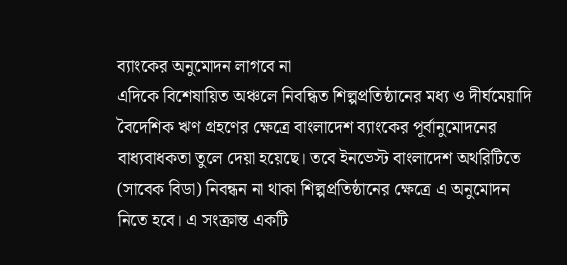ব্যাংকের অনুমোদন লাগবে না
এদিকে বিশেষায়িত অঞ্চলে নিবন্ধিত শিল্পপ্রতিষ্ঠানের মধ্য ও দীর্ঘমেয়াদি বৈদেশিক ঋণ গ্রহণের ক্ষেত্রে বাংলাদেশ ব্যাংকের পূর্বানুমোদনের বাধ্যবাধকতা তুলে দেয়া হয়েছে। তবে ইনভেস্ট বাংলাদেশ অথরিটিতে (সাবেক বিডা) নিবন্ধন না থাকা শিল্পপ্রতিষ্ঠানের ক্ষেত্রে এ অনুমোদন নিতে হবে। এ সংক্রান্ত একটি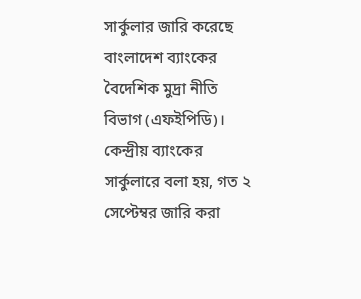সার্কুলার জারি করেছে বাংলাদেশ ব্যাংকের বৈদেশিক মুদ্রা নীতি বিভাগ (এফইপিডি)।
কেন্দ্রীয় ব্যাংকের সার্কুলারে বলা হয়, গত ২ সেপ্টেম্বর জারি করা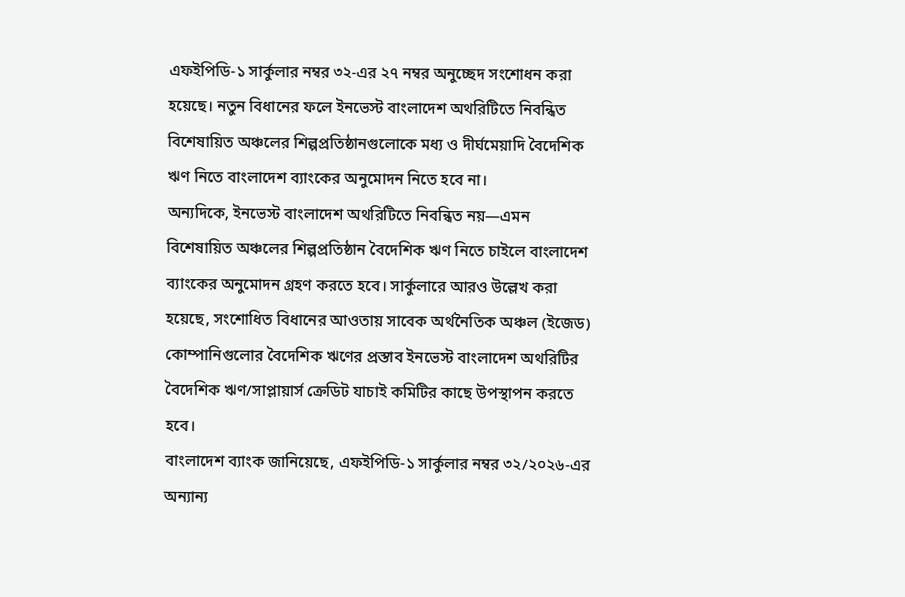এফইপিডি-১ সার্কুলার নম্বর ৩২-এর ২৭ নম্বর অনুচ্ছেদ সংশোধন করা হয়েছে। নতুন বিধানের ফলে ইনভেস্ট বাংলাদেশ অথরিটিতে নিবন্ধিত বিশেষায়িত অঞ্চলের শিল্পপ্রতিষ্ঠানগুলোকে মধ্য ও দীর্ঘমেয়াদি বৈদেশিক ঋণ নিতে বাংলাদেশ ব্যাংকের অনুমোদন নিতে হবে না।
অন্যদিকে, ইনভেস্ট বাংলাদেশ অথরিটিতে নিবন্ধিত নয়—এমন বিশেষায়িত অঞ্চলের শিল্পপ্রতিষ্ঠান বৈদেশিক ঋণ নিতে চাইলে বাংলাদেশ ব্যাংকের অনুমোদন গ্রহণ করতে হবে। সার্কুলারে আরও উল্লেখ করা হয়েছে, সংশোধিত বিধানের আওতায় সাবেক অর্থনৈতিক অঞ্চল (ইজেড) কোম্পানিগুলোর বৈদেশিক ঋণের প্রস্তাব ইনভেস্ট বাংলাদেশ অথরিটির বৈদেশিক ঋণ/সাপ্লায়ার্স ক্রেডিট যাচাই কমিটির কাছে উপস্থাপন করতে হবে।
বাংলাদেশ ব্যাংক জানিয়েছে, এফইপিডি-১ সার্কুলার নম্বর ৩২/২০২৬-এর অন্যান্য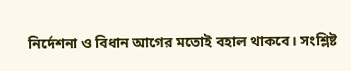নির্দেশনা ও বিধান আগের মতোই বহাল থাকবে। সংশ্লিষ্ট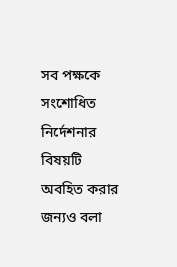সব পক্ষকে সংশোধিত নির্দেশনার বিষয়টি অবহিত করার জন্যও বলা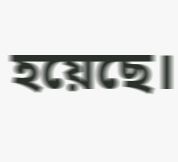হয়েছে।